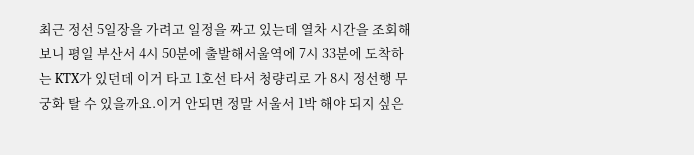최근 정선 5일장을 가려고 일정을 짜고 있는데 열차 시간을 조회해보니 평일 부산서 4시 50분에 출발해서울역에 7시 33분에 도착하는 KTX가 있던데 이거 타고 1호선 타서 청량리로 가 8시 정선행 무궁화 탈 수 있을까요.이거 안되면 정말 서울서 1박 해야 되지 싶은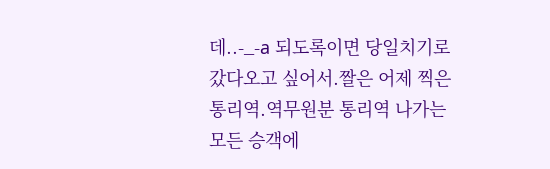데..-_-a 되도록이면 당일치기로 갔다오고 싶어서.짤은 어제 찍은 통리역.역무원분 통리역 나가는 모든 승객에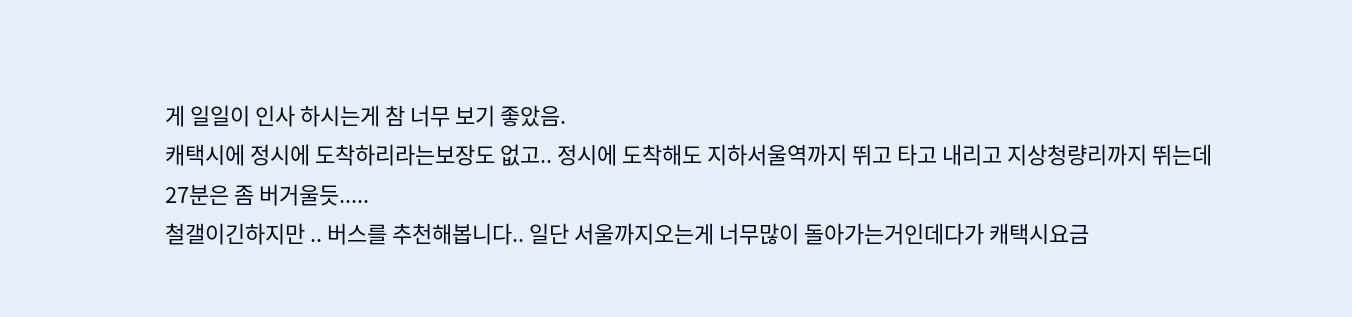게 일일이 인사 하시는게 참 너무 보기 좋았음.
캐택시에 정시에 도착하리라는보장도 없고.. 정시에 도착해도 지하서울역까지 뛰고 타고 내리고 지상청량리까지 뛰는데 27분은 좀 버거울듯.....
철갤이긴하지만 .. 버스를 추천해봅니다.. 일단 서울까지오는게 너무많이 돌아가는거인데다가 캐택시요금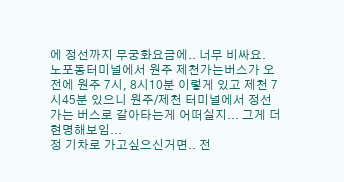에 정선까지 무궁화요금에.. 너무 비싸요.
노포동터미널에서 원주 제천가는버스가 오전에 원주 7시, 8시10분 이렇게 있고 제천 7시45분 있으니 원주/제천 터미널에서 정선가는 버스로 갈아타는게 어떠실지... 그게 더 현명해보임...
정 기차로 가고싶으신거면.. 전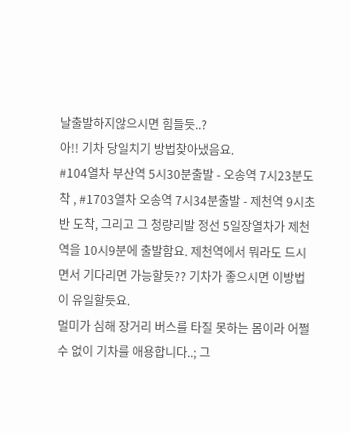날출발하지않으시면 힘들듯..?
아!! 기차 당일치기 방법찾아냈음요.
#104열차 부산역 5시30분출발 - 오송역 7시23분도착 , #1703열차 오송역 7시34분출발 - 제천역 9시초반 도착, 그리고 그 청량리발 정선 5일장열차가 제천역을 10시9분에 출발함요. 제천역에서 뭐라도 드시면서 기다리면 가능할듯?? 기차가 좋으시면 이방법이 유일할듯요.
멀미가 심해 장거리 버스를 타질 못하는 몸이라 어쩔 수 없이 기차를 애용합니다..; 그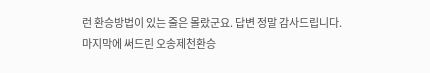런 환승방법이 있는 줄은 몰랐군요. 답변 정말 감사드립니다.
마지막에 써드린 오송제천환승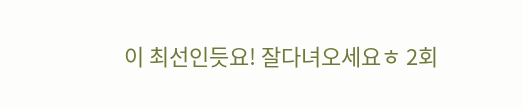이 최선인듯요! 잘다녀오세요ㅎ 2회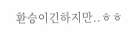환승이긴하지만..ㅎㅎ